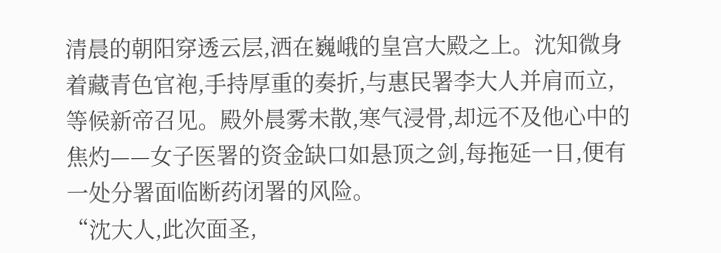清晨的朝阳穿透云层,洒在巍峨的皇宫大殿之上。沈知微身着藏青色官袍,手持厚重的奏折,与惠民署李大人并肩而立,等候新帝召见。殿外晨雾未散,寒气浸骨,却远不及他心中的焦灼——女子医署的资金缺口如悬顶之剑,每拖延一日,便有一处分署面临断药闭署的风险。
“沈大人,此次面圣,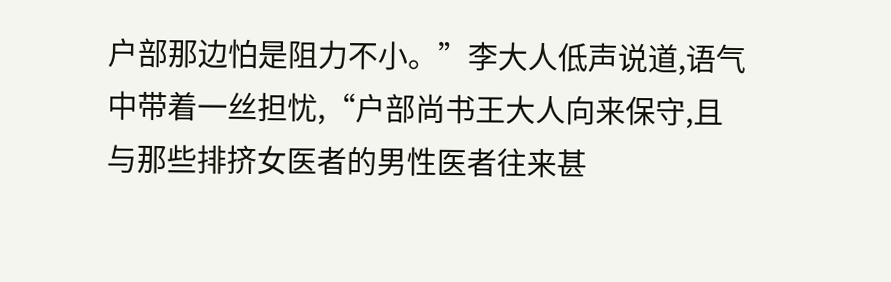户部那边怕是阻力不小。”李大人低声说道,语气中带着一丝担忧,“户部尚书王大人向来保守,且与那些排挤女医者的男性医者往来甚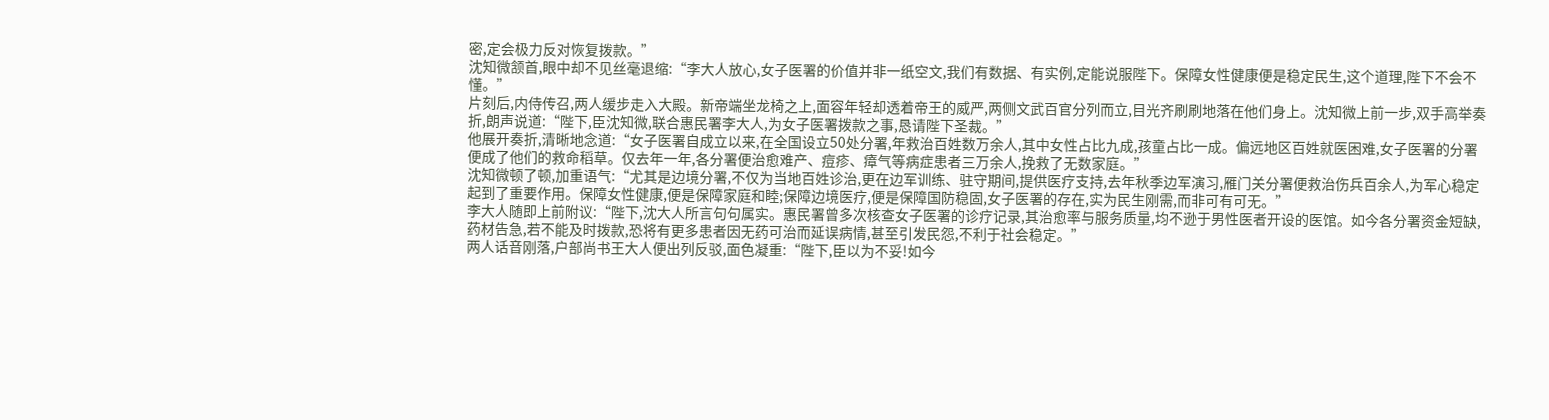密,定会极力反对恢复拨款。”
沈知微颔首,眼中却不见丝毫退缩:“李大人放心,女子医署的价值并非一纸空文,我们有数据、有实例,定能说服陛下。保障女性健康便是稳定民生,这个道理,陛下不会不懂。”
片刻后,内侍传召,两人缓步走入大殿。新帝端坐龙椅之上,面容年轻却透着帝王的威严,两侧文武百官分列而立,目光齐刷刷地落在他们身上。沈知微上前一步,双手高举奏折,朗声说道:“陛下,臣沈知微,联合惠民署李大人,为女子医署拨款之事,恳请陛下圣裁。”
他展开奏折,清晰地念道:“女子医署自成立以来,在全国设立50处分署,年救治百姓数万余人,其中女性占比九成,孩童占比一成。偏远地区百姓就医困难,女子医署的分署便成了他们的救命稻草。仅去年一年,各分署便治愈难产、痘疹、瘴气等病症患者三万余人,挽救了无数家庭。”
沈知微顿了顿,加重语气:“尤其是边境分署,不仅为当地百姓诊治,更在边军训练、驻守期间,提供医疗支持,去年秋季边军演习,雁门关分署便救治伤兵百余人,为军心稳定起到了重要作用。保障女性健康,便是保障家庭和睦;保障边境医疗,便是保障国防稳固,女子医署的存在,实为民生刚需,而非可有可无。”
李大人随即上前附议:“陛下,沈大人所言句句属实。惠民署曾多次核查女子医署的诊疗记录,其治愈率与服务质量,均不逊于男性医者开设的医馆。如今各分署资金短缺,药材告急,若不能及时拨款,恐将有更多患者因无药可治而延误病情,甚至引发民怨,不利于社会稳定。”
两人话音刚落,户部尚书王大人便出列反驳,面色凝重:“陛下,臣以为不妥!如今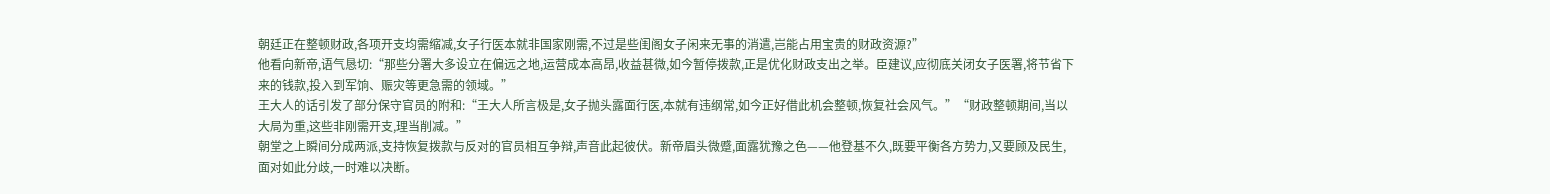朝廷正在整顿财政,各项开支均需缩减,女子行医本就非国家刚需,不过是些闺阁女子闲来无事的消遣,岂能占用宝贵的财政资源?”
他看向新帝,语气恳切:“那些分署大多设立在偏远之地,运营成本高昂,收益甚微,如今暂停拨款,正是优化财政支出之举。臣建议,应彻底关闭女子医署,将节省下来的钱款,投入到军饷、赈灾等更急需的领域。”
王大人的话引发了部分保守官员的附和:“王大人所言极是,女子抛头露面行医,本就有违纲常,如今正好借此机会整顿,恢复社会风气。”“财政整顿期间,当以大局为重,这些非刚需开支,理当削减。”
朝堂之上瞬间分成两派,支持恢复拨款与反对的官员相互争辩,声音此起彼伏。新帝眉头微蹙,面露犹豫之色——他登基不久,既要平衡各方势力,又要顾及民生,面对如此分歧,一时难以决断。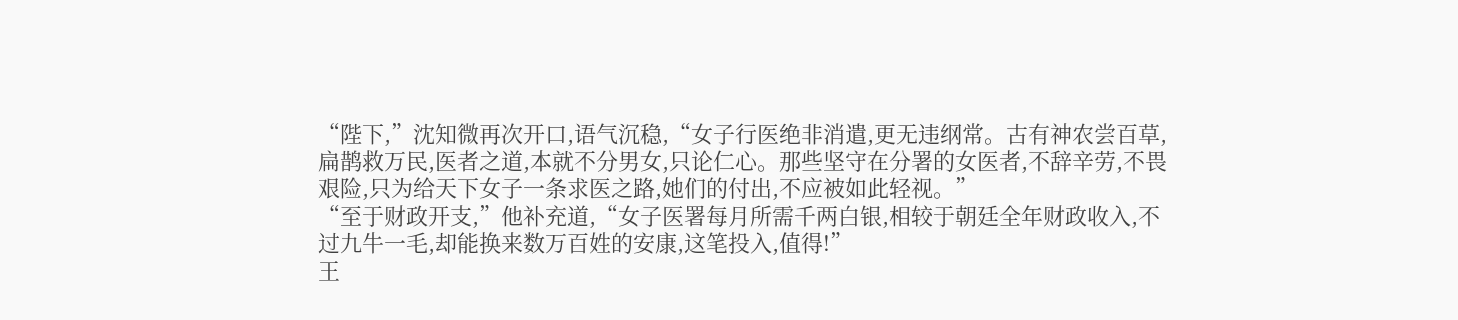“陛下,”沈知微再次开口,语气沉稳,“女子行医绝非消遣,更无违纲常。古有神农尝百草,扁鹊救万民,医者之道,本就不分男女,只论仁心。那些坚守在分署的女医者,不辞辛劳,不畏艰险,只为给天下女子一条求医之路,她们的付出,不应被如此轻视。”
“至于财政开支,”他补充道,“女子医署每月所需千两白银,相较于朝廷全年财政收入,不过九牛一毛,却能换来数万百姓的安康,这笔投入,值得!”
王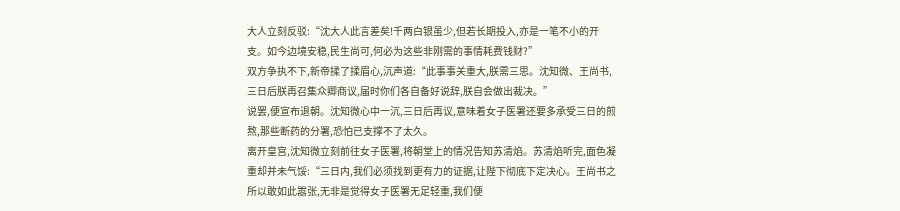大人立刻反驳:“沈大人此言差矣!千两白银虽少,但若长期投入,亦是一笔不小的开支。如今边境安稳,民生尚可,何必为这些非刚需的事情耗费钱财?”
双方争执不下,新帝揉了揉眉心,沉声道:“此事事关重大,朕需三思。沈知微、王尚书,三日后朕再召集众卿商议,届时你们各自备好说辞,朕自会做出裁决。”
说罢,便宣布退朝。沈知微心中一沉,三日后再议,意味着女子医署还要多承受三日的煎熬,那些断药的分署,恐怕已支撑不了太久。
离开皇宫,沈知微立刻前往女子医署,将朝堂上的情况告知苏清焰。苏清焰听完,面色凝重却并未气馁:“三日内,我们必须找到更有力的证据,让陛下彻底下定决心。王尚书之所以敢如此嚣张,无非是觉得女子医署无足轻重,我们便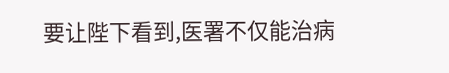要让陛下看到,医署不仅能治病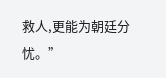救人,更能为朝廷分忧。”